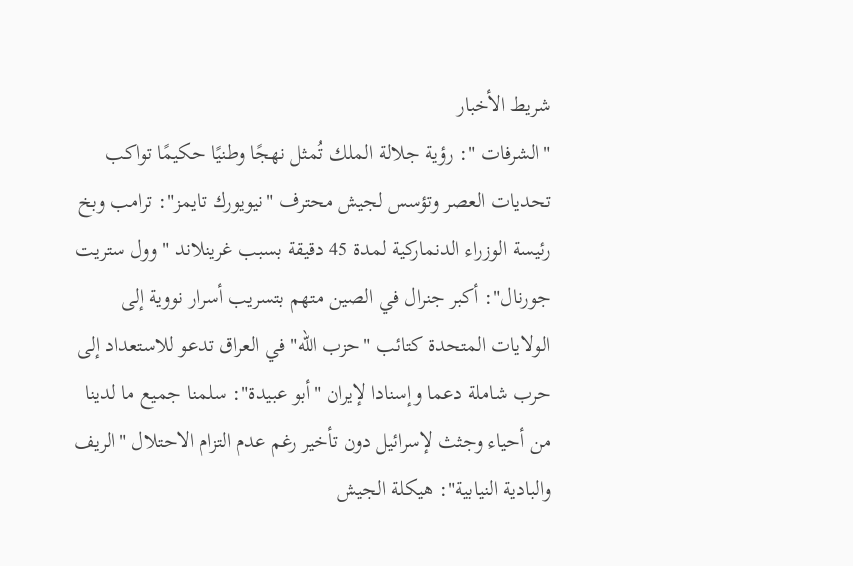شريط الأخبار
"الشرفات ": رؤية جلالة الملك تُمثل نهجًا وطنيًا حكيمًا تواكب تحديات العصر وتؤسس لجيش محترف "نيويورك تايمز": ترامب وبخ رئيسة الوزراء الدنماركية لمدة 45 دقيقة بسبب غرينلاند "وول ستريت جورنال": أكبر جنرال في الصين متهم بتسريب أسرار نووية إلى الولايات المتحدة كتائب "حزب الله" في العراق تدعو للاستعداد إلى حرب شاملة دعما وإسنادا لإيران "أبو عبيدة": سلمنا جميع ما لدينا من أحياء وجثث لإسرائيل دون تأخير رغم عدم التزام الاحتلال "الريف والبادية النيابية": هيكلة الجيش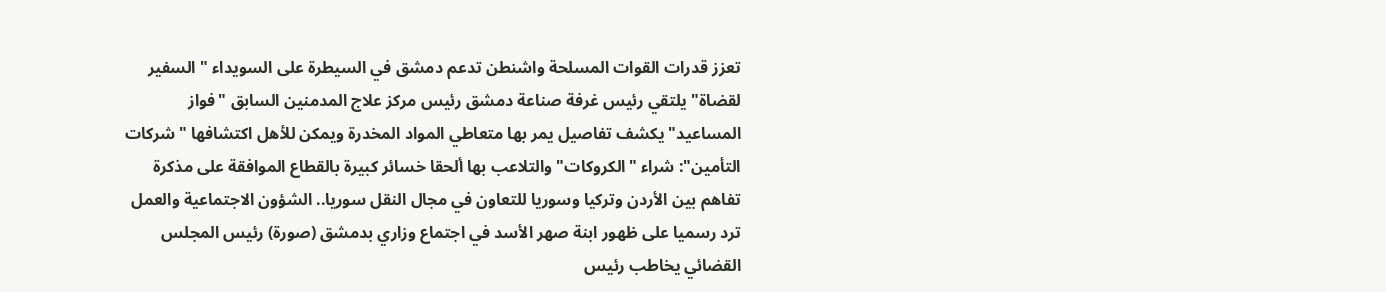تعزز قدرات القوات المسلحة واشنطن تدعم دمشق في السيطرة على السويداء " السفير لقضاة" يلتقي رئيس غرفة صناعة دمشق رئيس مركز علاج المدمنين السابق "فواز المساعيد" يكشف تفاصيل يمر بها متعاطي المواد المخدرة ويمكن للأهل اكتشافها "شركات التأمين": شراء "الكروكات" والتلاعب بها ألحقا خسائر كبيرة بالقطاع الموافقة على مذكرة تفاهم بين الأردن وتركيا وسوريا للتعاون في مجال النقل سوريا.. الشؤون الاجتماعية والعمل ترد رسميا على ظهور ابنة صهر الأسد في اجتماع وزاري بدمشق (صورة) رئيس المجلس القضائي يخاطب رئيس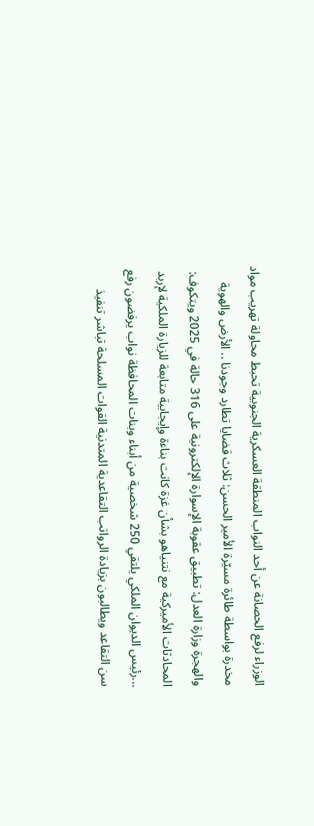الوزراء لرفع الحصانة عن أحد النواب المنطقة العسكرية الجنوبية تحبط محاولة تهريب مواد مخدرة بواسطة طائرة مسيّرة الأمير الحسن: ثلاث قضايا تطارد وجودنا .. الأرض والهوية والهجرة وزارة العدل: تطبيق عقوبة الإسوارة الإلكترونية على 316 حالة في 2025 ويتكوف: المحادثات الأميركية مع نتنياهو بشأن غزة كانت بناءة وإيجابية متابعة للزيارة الملكية لإربد ...رئيس الديوان الملكي يلتقي 250 شخصية من أبناء وبنات المحافظة نواب يرفضون رفع سن التقاعد ويطالبون بزيادة الرواتب التقاعدية المتدنية القوات المسلحة تباشر تنفيذ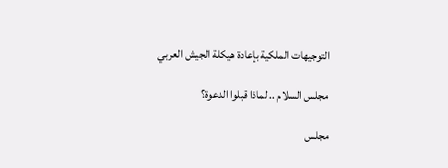التوجيهات الملكية بإعادة هيكلة الجيش العربي

مجلس السلام .. لماذا قبلوا الدعوة؟

مجلس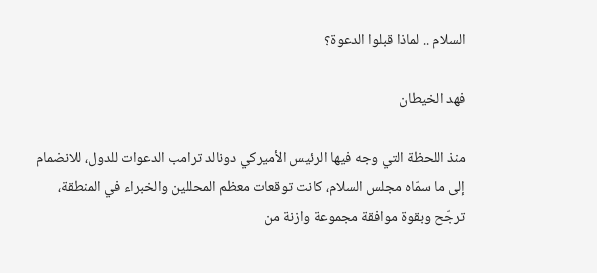السلام .. لماذا قبلوا الدعوة؟

فهد الخيطان

منذ اللحظة التي وجه فيها الرئيس الأميركي دونالد ترامب الدعوات للدول، للانضمام إلى ما سمّاه مجلس السلام، كانت توقعات معظم المحللين والخبراء في المنطقة، ترجّح وبقوة موافقة مجموعة وازنة من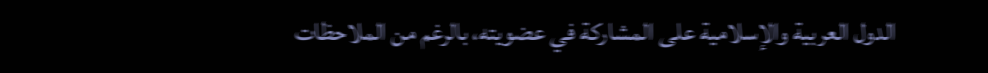الدول العربية والإسلامية على المشاركة في عضويته، بالرغم من الملاحظات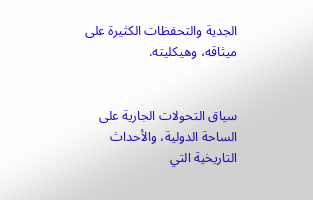الجدية والتحفظات الكثيرة على ميثاقه، وهيكليته.


سياق التحولات الجارية على الساحة الدولية، والأحداث التاريخية التي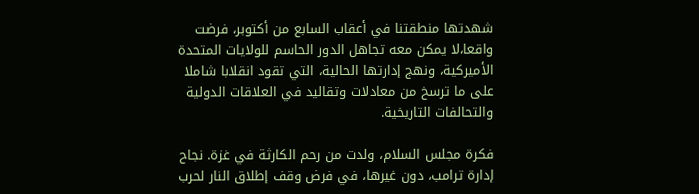شهدتها منطقتنا في أعقاب السابع من أكتوبر، فرضت واقعا،لا يمكن معه تجاهل الدور الحاسم للولايات المتحدة الأميركية، ونهج إدارتها الحالية، التي تقود انقلابا شاملا على ما ترسخ من معادلات وتقاليد في العلاقات الدولية والتحالفات التاريخية.

فكرة مجلس السلام، ولدت من رحم الكارثة في غزة. نجاح إدارة ترامب، دون غيرها، في فرض وقف إطلاق النار لحرب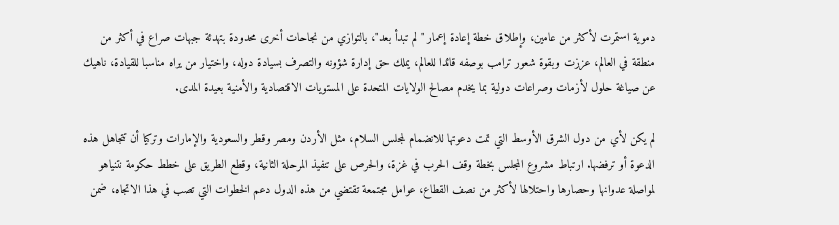دموية استمرت لأكثر من عامين، وإطلاق خطة إعادة إعمار "لم تبدأ بعد"، بالتوازي من نجاحات أخرى محدودة بتهدئة جبهات صراع في أكثر من منطقة في العالم، عززت وبقوة شعور ترامب بوصفه قائدا للعالم، يملك حق إدارة شؤونه والتصرف بسيادة دوله، واختيار من يراه مناسبا للقيادة، ناهيك عن صياغة حلول لأزمات وصراعات دولية بما يخدم مصالح الولايات المتحدة على المستويات الاقتصادية والأمنية بعيدة المدى.

لم يكن لأي من دول الشرق الأوسط التي تمت دعوتها للانضمام لمجلس السلام، مثل الأردن ومصر وقطر والسعودية والإمارات وتركيا أن تتجاهل هذه الدعوة أو ترفضها. ارتباط مشروع المجلس بخطة وقف الحرب في غزة، والحرص على تنفيذ المرحلة الثانية، وقطع الطريق على خطط حكومة نتنياهو لمواصلة عدوانها وحصارها واحتلالها لأكثر من نصف القطاع، عوامل مجتمعة تقتضي من هذه الدول دعم الخطوات التي تصب في هذا الاتجاه، ضمن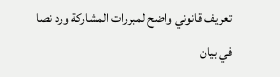تعريف قانوني واضح لمبررات المشاركة ورد نصا في بيان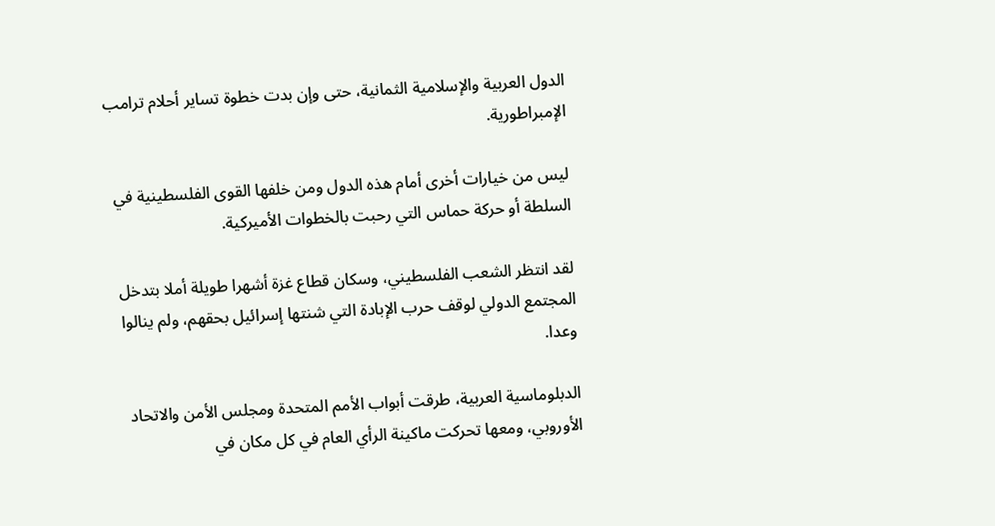الدول العربية والإسلامية الثمانية، حتى وإن بدت خطوة تساير أحلام ترامب الإمبراطورية.

ليس من خيارات أخرى أمام هذه الدول ومن خلفها القوى الفلسطينية في السلطة أو حركة حماس التي رحبت بالخطوات الأميركية.

لقد انتظر الشعب الفلسطيني، وسكان قطاع غزة أشهرا طويلة أملا بتدخل المجتمع الدولي لوقف حرب الإبادة التي شنتها إسرائيل بحقهم، ولم ينالوا وعدا.

الدبلوماسية العربية، طرقت أبواب الأمم المتحدة ومجلس الأمن والاتحاد الأوروبي، ومعها تحركت ماكينة الرأي العام في كل مكان في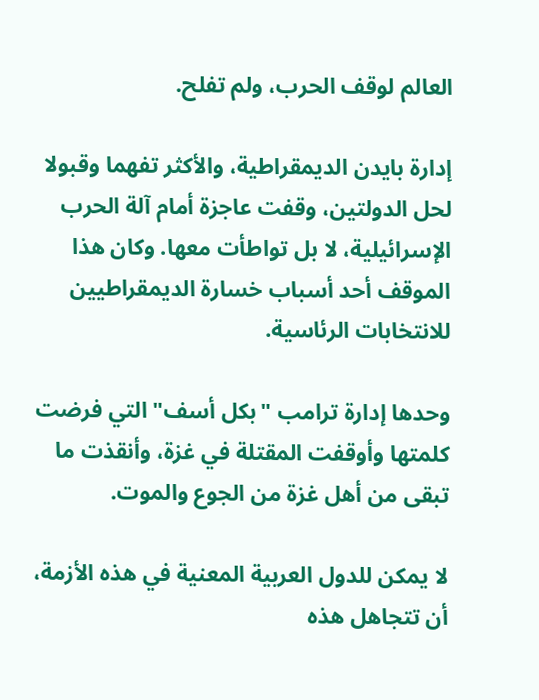العالم لوقف الحرب، ولم تفلح.

إدارة بايدن الديمقراطية، والأكثر تفهما وقبولا لحل الدولتين، وقفت عاجزة أمام آلة الحرب الإسرائيلية، لا بل تواطأت معها. وكان هذا الموقف أحد أسباب خسارة الديمقراطيين للانتخابات الرئاسية.

وحدها إدارة ترامب "بكل أسف" التي فرضت كلمتها وأوقفت المقتلة في غزة، وأنقذت ما تبقى من أهل غزة من الجوع والموت.

لا يمكن للدول العربية المعنية في هذه الأزمة، أن تتجاهل هذه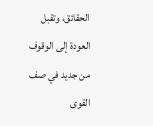الحقائق، وتقبل العودة إلى الوقوف من جديد في صف القوى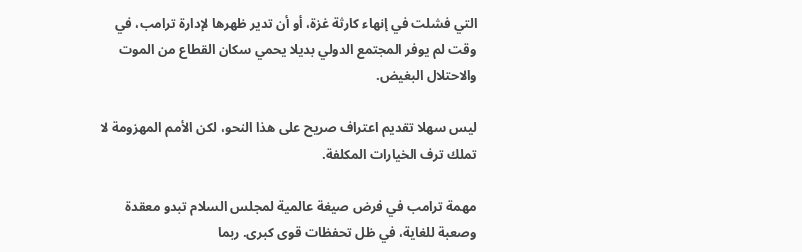التي فشلت في إنهاء كارثة غزة، أو أن تدير ظهرها لإدارة ترامب، في وقت لم يوفر المجتمع الدولي بديلا يحمي سكان القطاع من الموت والاحتلال البغيض.

ليس سهلا تقديم اعتراف صريح على هذا النحو، لكن الأمم المهزومة لا تملك ترف الخيارات المكلفة.

مهمة ترامب في فرض صيغة عالمية لمجلس السلام تبدو معقدة وصعبة للغاية، في ظل تحفظات قوى كبرى. ربما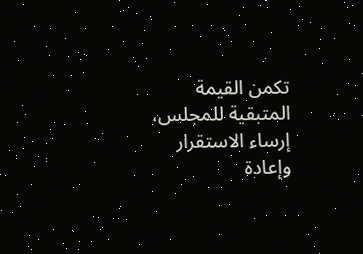تكمن القيمة المتبقية للمجلس، إرساء الاستقرار وإعادة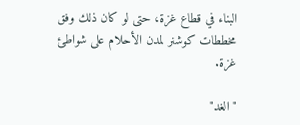البناء في قطاع غزة، حتى لو كان ذلك وفق مخططات كوشنر لمدن الأحلام على شواطئ غزة.

"الغد"